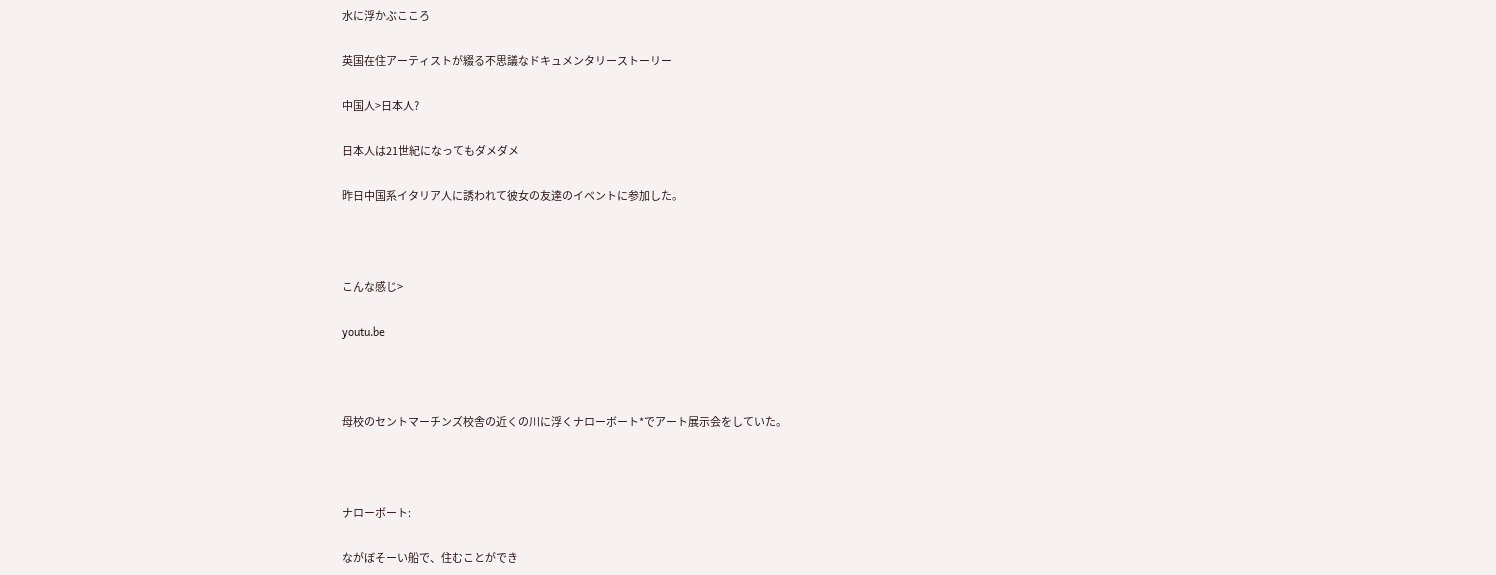水に浮かぶこころ

英国在住アーティストが綴る不思議なドキュメンタリーストーリー

中国人>日本人?

日本人は21世紀になってもダメダメ

昨日中国系イタリア人に誘われて彼女の友達のイベントに参加した。



こんな感じ>

youtu.be



母校のセントマーチンズ校舎の近くの川に浮くナローボート*でアート展示会をしていた。



ナローボート:

ながぼそーい船で、住むことができ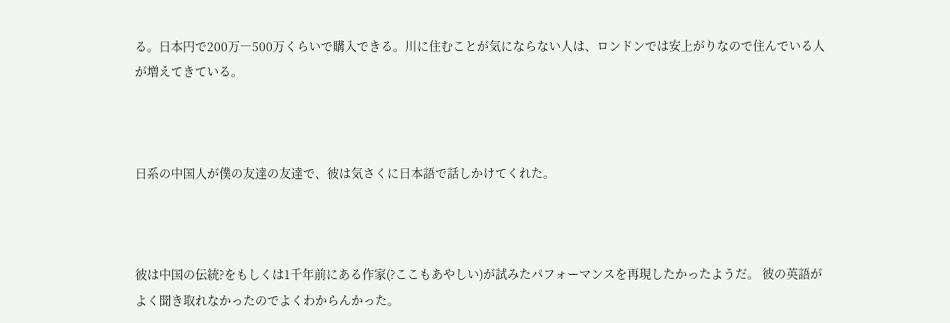る。日本円で200万―500万くらいで購入できる。川に住むことが気にならない人は、ロンドンでは安上がりなので住んでいる人が増えてきている。



日系の中国人が僕の友達の友達で、彼は気さくに日本語で話しかけてくれた。



彼は中国の伝統?をもしくは1千年前にある作家(?ここもあやしい)が試みたパフォーマンスを再現したかったようだ。 彼の英語がよく聞き取れなかったのでよくわからんかった。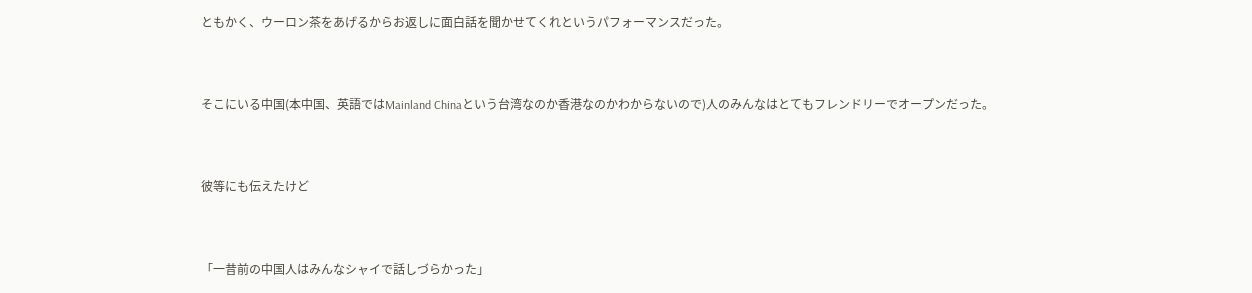ともかく、ウーロン茶をあげるからお返しに面白話を聞かせてくれというパフォーマンスだった。



そこにいる中国(本中国、英語ではMainland Chinaという台湾なのか香港なのかわからないので)人のみんなはとてもフレンドリーでオープンだった。



彼等にも伝えたけど



「一昔前の中国人はみんなシャイで話しづらかった」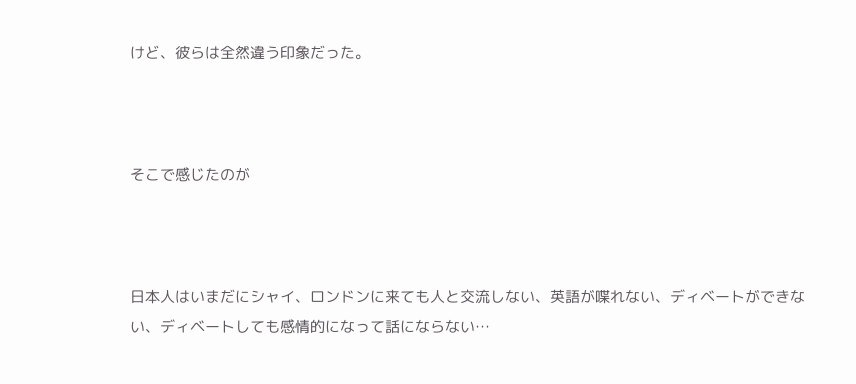けど、彼らは全然違う印象だった。



そこで感じたのが



日本人はいまだにシャイ、ロンドンに来ても人と交流しない、英語が喋れない、ディベートができない、ディベートしても感情的になって話にならない…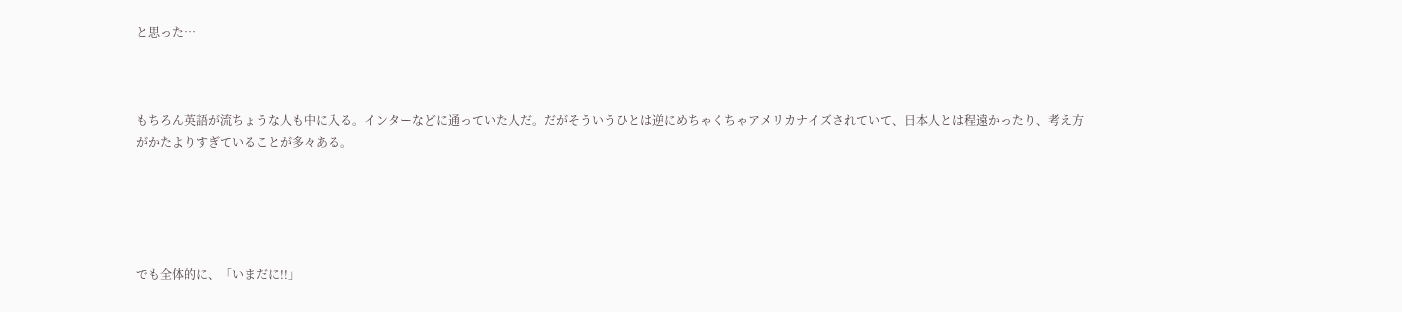と思った…



もちろん英語が流ちょうな人も中に入る。インターなどに通っていた人だ。だがそういうひとは逆にめちゃくちゃアメリカナイズされていて、日本人とは程遠かったり、考え方がかたよりすぎていることが多々ある。





でも全体的に、「いまだに!!」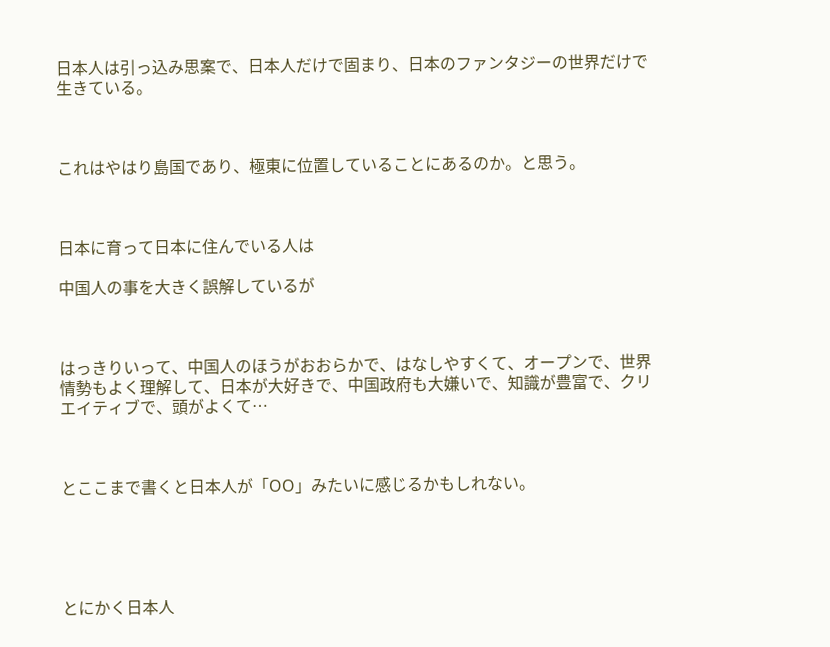日本人は引っ込み思案で、日本人だけで固まり、日本のファンタジーの世界だけで生きている。



これはやはり島国であり、極東に位置していることにあるのか。と思う。



日本に育って日本に住んでいる人は

中国人の事を大きく誤解しているが



はっきりいって、中国人のほうがおおらかで、はなしやすくて、オープンで、世界情勢もよく理解して、日本が大好きで、中国政府も大嫌いで、知識が豊富で、クリエイティブで、頭がよくて…



とここまで書くと日本人が「OO」みたいに感じるかもしれない。





とにかく日本人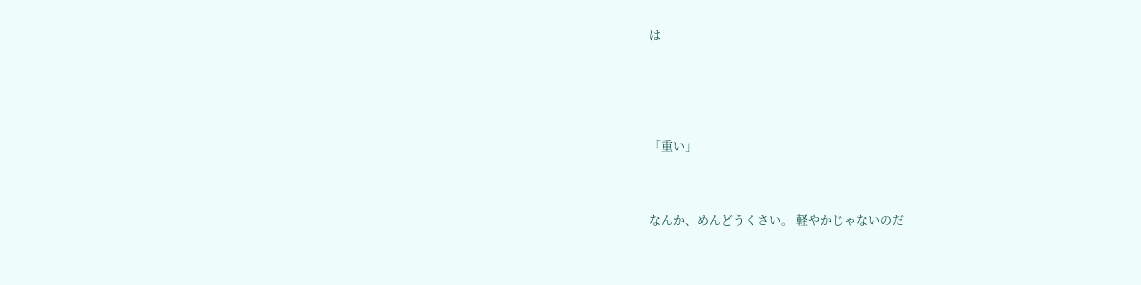は





「重い」



なんか、めんどうくさい。 軽やかじゃないのだ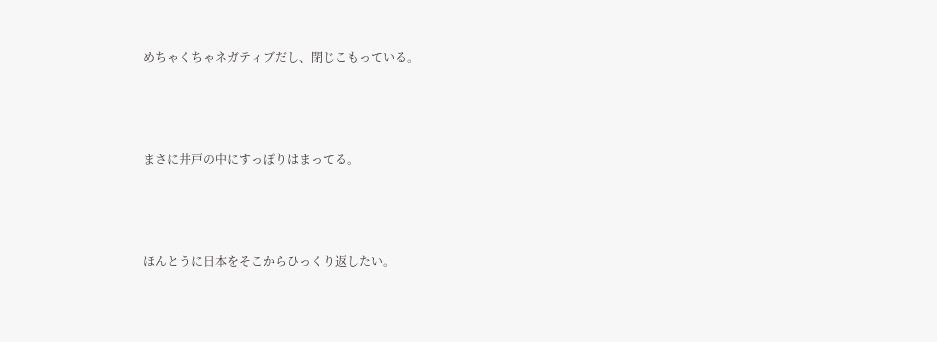めちゃくちゃネガティブだし、閉じこもっている。



まさに井戸の中にすっぽりはまってる。



ほんとうに日本をそこからひっくり返したい。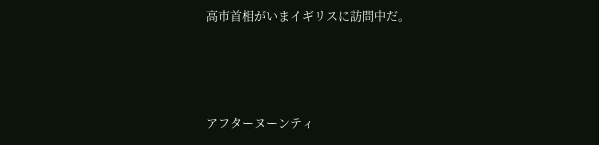高市首相がいまイギリスに訪問中だ。



アフターヌーンティ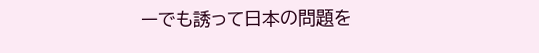ーでも誘って日本の問題を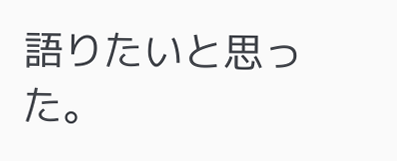語りたいと思った。